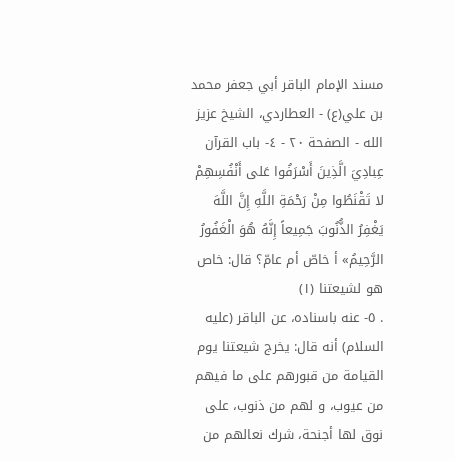مسند الإمام الباقر أبي جعفر محمد بن علي(ع) - العطاردي، الشيخ عزيز الله - الصفحة ٢٠ - ٤- باب القرآن
عِبادِيَ الَّذِينَ أَسْرَفُوا عَلى أَنْفُسِهِمْ لا تَقْنَطُوا مِنْ رَحْمَةِ اللَّهِ إِنَّ اللَّهَ يَغْفِرُ الذُّنُوبَ جَمِيعاً إِنَّهُ هُوَ الْغَفُورُ الرَّحِيمُ» أ خاصّ أم عامّ؟ قال: خاص هو لشيعتنا (١)
. ٥- عنه باسناده، عن الباقر (عليه السلام) أنه قال: يخرج شيعتنا يوم القيامة من قبورهم على ما فيهم من عيوب، و لهم من ذنوب، على نوق لها أجنحة، شرك نعالهم من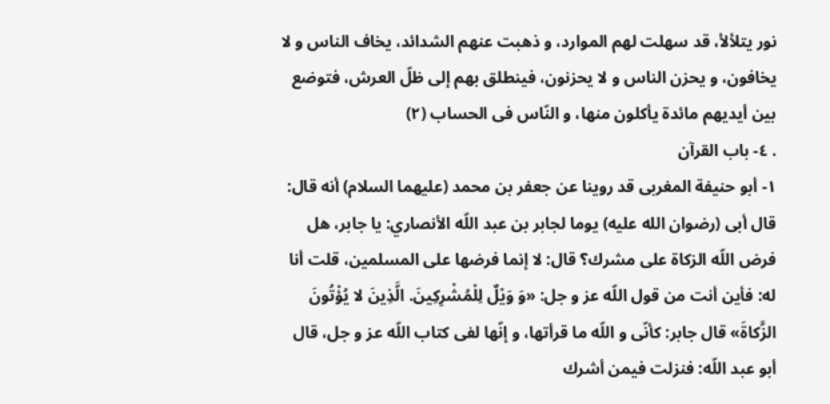نور يتلألأ، قد سهلت لهم الموارد، و ذهبت عنهم الشدائد، يخاف الناس و لا يخافون، و يحزن الناس و لا يحزنون، فينطلق بهم إلى ظلّ العرش، فتوضع بين أيديهم مائدة يأكلون منها، و النّاس فى الحساب (٢)
. ٤- باب القرآن
١- أبو حنيفة المغربى قد روينا عن جعفر بن محمد (عليهما السلام) أنه قال: قال أبى (رضوان الله عليه) يوما لجابر بن عبد اللّه الأنصاري: يا جابر، هل فرض اللّه الزكاة على مشرك؟ قال: لا إنما فرضها على المسلمين، قلت أنا له: فأين أنت من قول اللّه عز و جل: «وَ وَيْلٌ لِلْمُشْرِكِينَ. الَّذِينَ لا يُؤْتُونَ الزَّكاةَ» قال جابر: كأنّى و اللّه ما قرأتها، و إنّها لفى كتاب اللّه عز و جل، قال أبو عبد اللّه: فنزلت فيمن أشرك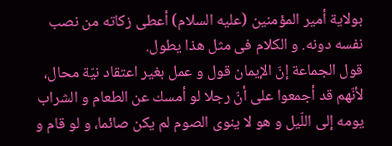بولاية أمير المؤمنين (عليه السلام) أعطى زكاته من نصب نفسه دونه. و الكلام فى مثل هذا يطول.
قول الجماعة إنّ الإيمان قول و عمل بغير اعتقاد نيّة محال، لأنّهم قد أجمعوا على أنّ رجلا لو أمسك عن الطعام و الشراب يومه إلى اللّيل و هو لا ينوى الصوم لم يكن صائما، و لو قام و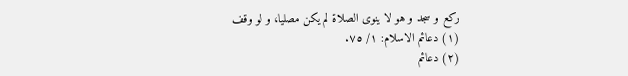ركع و سجد و هو لا ينوى الصلاة لم يكن مصليا، و لو وقف
(١) دعائم الاسلام: ١/ ٧٥.
(٢) دعائم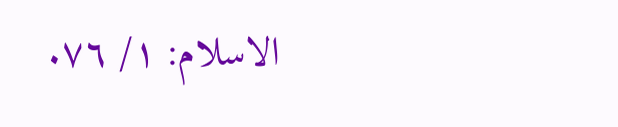الاسلام: ١/ ٧٦.